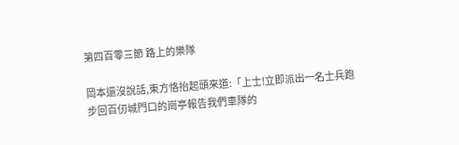第四百零三節 路上的樂隊

岡本還沒說話,東方恪抬起頭來道:「上士!立即派出一名士兵跑步回百仞城門口的崗亭報告我們車隊的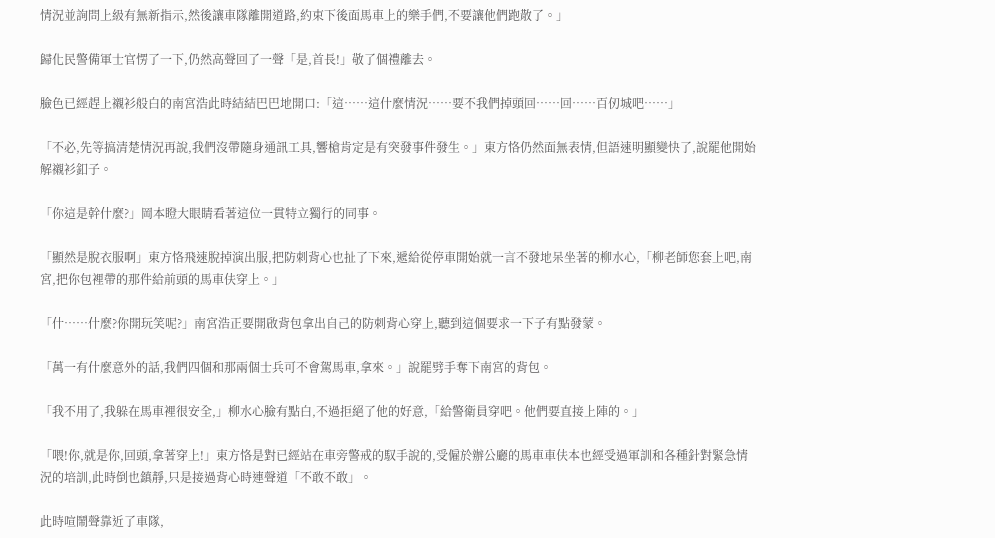情況並詢問上級有無新指示,然後讓車隊離開道路,約束下後面馬車上的樂手們,不要讓他們跑散了。」

歸化民警備軍士官愣了一下,仍然高聲回了一聲「是,首長!」敬了個禮離去。

臉色已經趕上襯衫般白的南宮浩此時結結巴巴地開口:「這……這什麼情況……要不我們掉頭回……回……百仞城吧……」

「不必,先等搞清楚情況再說,我們沒帶隨身通訊工具,響槍肯定是有突發事件發生。」東方恪仍然面無表情,但語速明顯變快了,說罷他開始解襯衫釦子。

「你這是幹什麼?」岡本瞪大眼睛看著這位一貫特立獨行的同事。

「顯然是脫衣服啊」東方恪飛速脫掉演出服,把防刺背心也扯了下來,遞給從停車開始就一言不發地呆坐著的柳水心,「柳老師您套上吧,南宮,把你包裡帶的那件給前頭的馬車伕穿上。」

「什……什麼?你開玩笑呢?」南宮浩正要開啟背包拿出自己的防刺背心穿上,聽到這個要求一下子有點發蒙。

「萬一有什麼意外的話,我們四個和那兩個士兵可不會駕馬車,拿來。」說罷劈手奪下南宮的背包。

「我不用了,我躲在馬車裡很安全,」柳水心臉有點白,不過拒絕了他的好意,「給警衛員穿吧。他們要直接上陣的。」

「喂!你,就是你,回頭,拿著穿上!」東方恪是對已經站在車旁警戒的馭手說的,受僱於辦公廳的馬車車伕本也經受過軍訓和各種針對緊急情況的培訓,此時倒也鎮靜,只是接過背心時連聲道「不敢不敢」。

此時喧鬧聲靠近了車隊,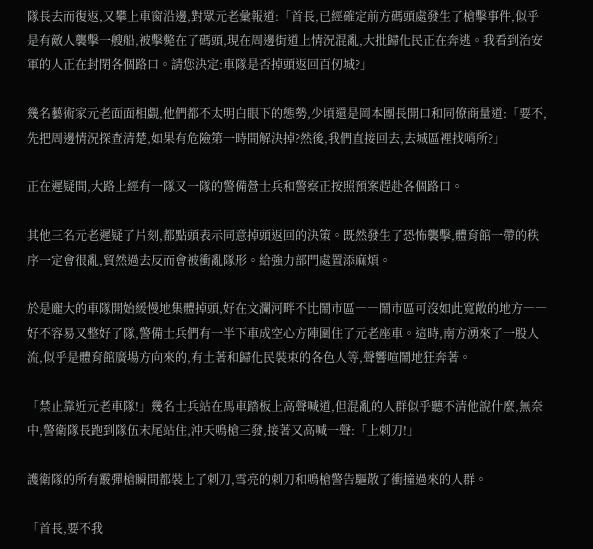隊長去而復返,又攀上車窗沿邊,對眾元老彙報道:「首長,已經確定前方碼頭處發生了槍擊事件,似乎是有敵人襲擊一艘船,被擊斃在了碼頭,現在周邊街道上情況混亂,大批歸化民正在奔逃。我看到治安軍的人正在封閉各個路口。請您決定:車隊是否掉頭返回百仞城?」

幾名藝術家元老面面相覷,他們都不太明白眼下的態勢,少頃還是岡本團長開口和同僚商量道:「要不,先把周邊情況探查清楚,如果有危險第一時間解決掉?然後,我們直接回去,去城區裡找哨所?」

正在遲疑間,大路上經有一隊又一隊的警備營士兵和警察正按照預案趕赴各個路口。

其他三名元老遲疑了片刻,都點頭表示同意掉頭返回的決策。既然發生了恐怖襲擊,體育館一帶的秩序一定會很亂,貿然過去反而會被衝亂隊形。給強力部門處置添麻煩。

於是龐大的車隊開始緩慢地集體掉頭,好在文瀾河畔不比鬧市區――鬧市區可沒如此寬敞的地方――好不容易又整好了隊,警備士兵們有一半下車成空心方陣圍住了元老座車。這時,南方湧來了一股人流,似乎是體育館廣場方向來的,有土著和歸化民裝束的各色人等,聲響喧鬧地狂奔著。

「禁止靠近元老車隊!」幾名士兵站在馬車踏板上高聲喊道,但混亂的人群似乎聽不清他說什麼,無奈中,警衛隊長跑到隊伍末尾站住,沖天鳴槍三發,接著又高喊一聲:「上刺刀!」

護衛隊的所有霰彈槍瞬間都裝上了刺刀,雪亮的刺刀和鳴槍警告驅散了衝撞過來的人群。

「首長,要不我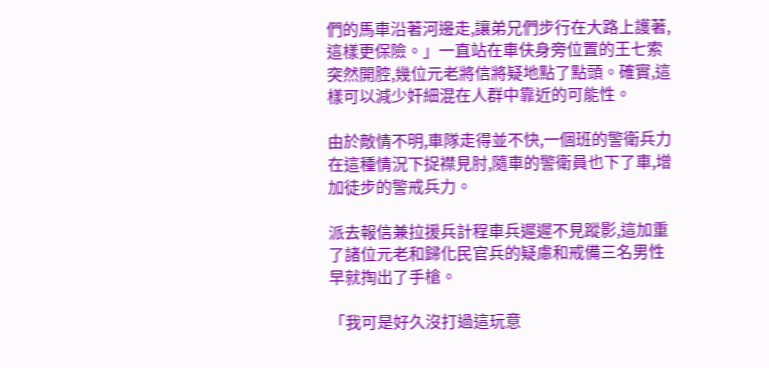們的馬車沿著河邊走,讓弟兄們步行在大路上護著,這樣更保險。」一直站在車伕身旁位置的王七索突然開腔,幾位元老將信將疑地點了點頭。確實,這樣可以減少奸細混在人群中靠近的可能性。

由於敵情不明,車隊走得並不快,一個班的警衛兵力在這種情況下捉襟見肘,隨車的警衛員也下了車,增加徒步的警戒兵力。

派去報信兼拉援兵計程車兵遲遲不見蹤影,這加重了諸位元老和歸化民官兵的疑慮和戒備三名男性早就掏出了手槍。

「我可是好久沒打過這玩意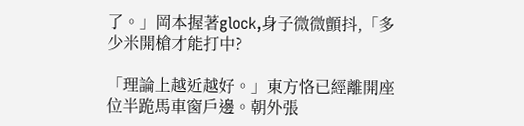了。」岡本握著glock,身子微微顫抖,「多少米開槍才能打中?

「理論上越近越好。」東方恪已經離開座位半跪馬車窗戶邊。朝外張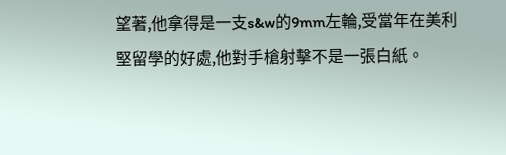望著,他拿得是一支s&w的9mm左輪,受當年在美利堅留學的好處,他對手槍射擊不是一張白紙。